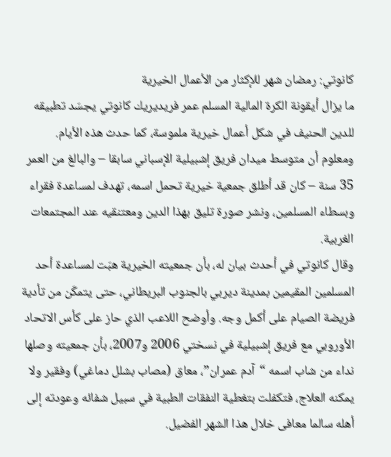كانوتي: رمضان شهر للإكثار من الأعمال الخيرية
ما يزال أيقونة الكرة المالية المسلم عمر فريديريك كانوتي يجسّد تطبيقه للدين الحنيف في شكل أعمال خيرية ملموسة، كما حدث هذه الأيام.
ومعلوم أن متوسط ميدان فريق إشبيلية الإسباني سابقا – والبالغ من العمر 35 سنة – كان قد أطلق جمعية خيرية تحمل اسمه، تهدف لمساعدة فقراء وبسطاء المسلمين، ونشر صورة تليق بهذا الدين ومعتنقيه عند المجتمعات الغربية.
وقال كانوتي في أحدث بيان له، بأن جمعيته الخيرية هبّت لمساعدة أحد المسلمين المقيمين بمدينة ديربي بالجنوب البريطاني، حتى يتمكّن من تأدية فريضة الصيام على أكمل وجه. وأوضح اللاعب الذي حاز على كأس الاتحاد الأوروبي مع فريق إشبيلية في نسختي 2006 و2007، بأن جمعيته وصلها نداء من شاب اسمه “آدم عمران”، معاق (مصاب بشلل دماغي) وفقير ولا يمكنه العلاج، فتكفلت بتغطية النفقات الطبية في سبيل شفائه وعودته إلى أهله سالما معافى خلال هذا الشهر الفضيل.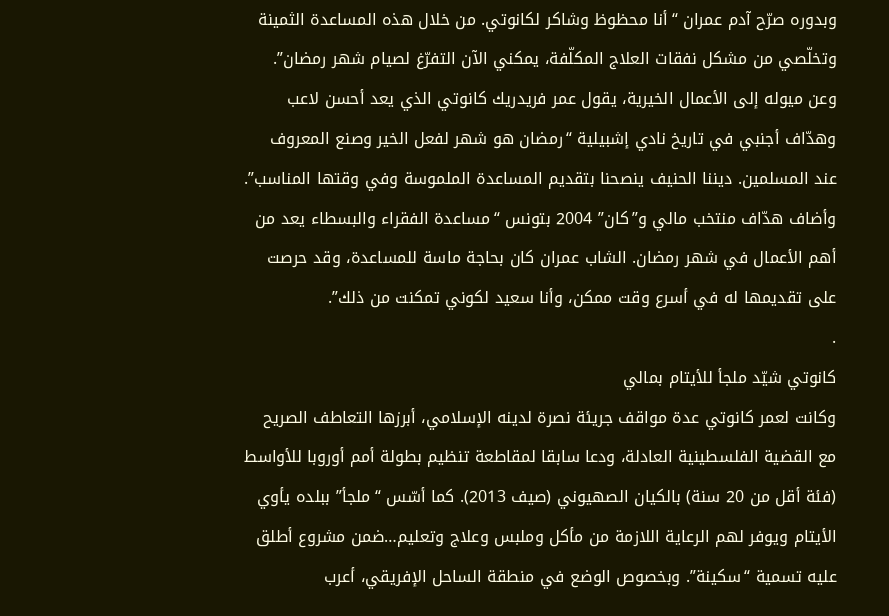وبدوره صرّح آدم عمران “أنا محظوظ وشاكر لكانوتي. من خلال هذه المساعدة الثمينة وتخلّصي من مشكل نفقات العلاج المكلّفة، يمكني الآن التفرّغ لصيام شهر رمضان”. وعن ميوله إلى الأعمال الخيرية، يقول عمر فريدريك كانوتي الذي يعد أحسن لاعب وهدّاف أجنبي في تاريخ نادي إشبيلية “رمضان هو شهر لفعل الخير وصنع المعروف عند المسلمين. ديننا الحنيف ينصحنا بتقديم المساعدة الملموسة وفي وقتها المناسب”. وأضاف هدّاف منتخب مالي و”كان” 2004 بتونس “مساعدة الفقراء والبسطاء يعد من أهم الأعمال في شهر رمضان. الشاب عمران كان بحاجة ماسة للمساعدة، وقد حرصت على تقديمها له في أسرع وقت ممكن، وأنا سعيد لكوني تمكنت من ذلك”.
.
كانوتي شيّد ملجأ للأيتام بمالي
وكانت لعمر كانوتي عدة مواقف جريئة نصرة لدينه الإسلامي، أبرزها التعاطف الصريح مع القضية الفلسطينية العادلة، ودعا سابقا لمقاطعة تنظيم بطولة أمم أوروبا للأواسط (فئة أقل من 20 سنة) بالكيان الصهيوني (صيف 2013). كما أسّس “ملجأ” ببلده يأوي الأيتام ويوفر لهم الرعاية اللازمة من مأكل وملبس وعلاج وتعليم…ضمن مشروع أطلق عليه تسمية “سكينة”. وبخصوص الوضع في منطقة الساحل الإفريقي، أعرب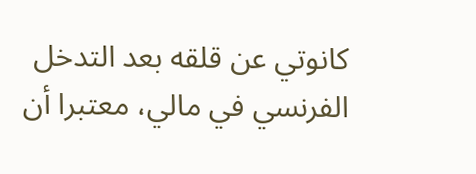كانوتي عن قلقه بعد التدخل الفرنسي في مالي، معتبرا أن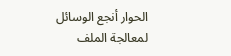الحوار أنجع الوسائل لمعالجة الملف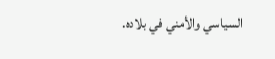السياسي والأمني في بلاده.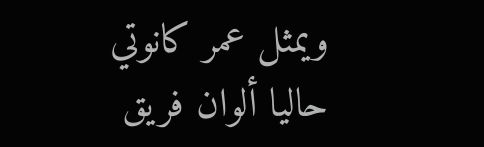ويمثل عمر كانوتي حاليا ألوان فريق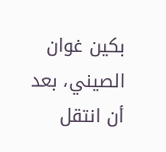بكين غوان الصيني، بعد أن انتقل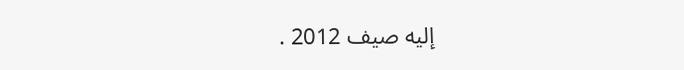إليه صيف 2012 .